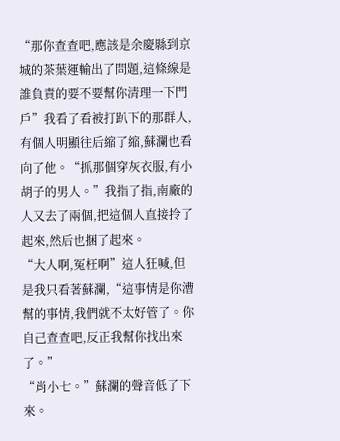“那你查查吧,應該是余慶縣到京城的茶葉運輸出了問題,這條線是誰負責的要不要幫你清理一下門戶”我看了看被打趴下的那群人,有個人明顯往后縮了縮,蘇瀾也看向了他。“抓那個穿灰衣服,有小胡子的男人。”我指了指,南廠的人又去了兩個,把這個人直接拎了起來,然后也捆了起來。
“大人啊,冤枉啊”這人狂喊,但是我只看著蘇瀾,“這事情是你漕幫的事情,我們就不太好管了。你自己查查吧,反正我幫你找出來了。”
“肖小七。”蘇瀾的聲音低了下來。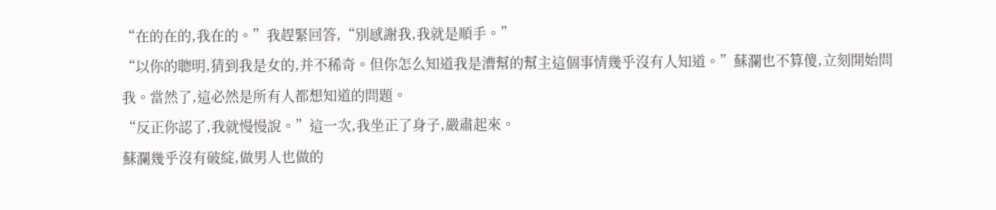“在的在的,我在的。”我趕緊回答,“別感謝我,我就是順手。”
“以你的聰明,猜到我是女的,并不稀奇。但你怎么知道我是漕幫的幫主這個事情幾乎沒有人知道。”蘇瀾也不算傻,立刻開始問我。當然了,這必然是所有人都想知道的問題。
“反正你認了,我就慢慢說。”這一次,我坐正了身子,嚴肅起來。
蘇瀾幾乎沒有破綻,做男人也做的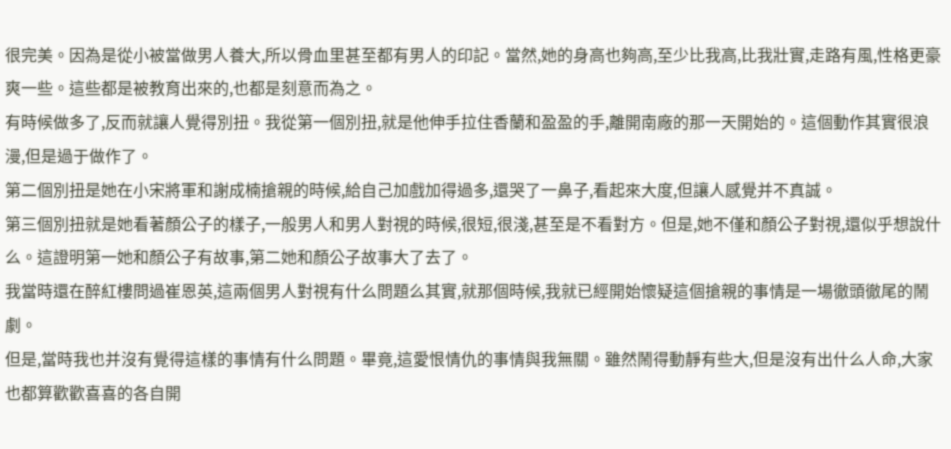很完美。因為是從小被當做男人養大,所以骨血里甚至都有男人的印記。當然,她的身高也夠高,至少比我高,比我壯實,走路有風,性格更豪爽一些。這些都是被教育出來的,也都是刻意而為之。
有時候做多了,反而就讓人覺得別扭。我從第一個別扭,就是他伸手拉住香蘭和盈盈的手,離開南廠的那一天開始的。這個動作其實很浪漫,但是過于做作了。
第二個別扭是她在小宋將軍和謝成楠搶親的時候,給自己加戲加得過多,還哭了一鼻子,看起來大度,但讓人感覺并不真誠。
第三個別扭就是她看著顏公子的樣子,一般男人和男人對視的時候,很短,很淺,甚至是不看對方。但是,她不僅和顏公子對視,還似乎想說什么。這證明第一她和顏公子有故事,第二她和顏公子故事大了去了。
我當時還在醉紅樓問過崔恩英,這兩個男人對視有什么問題么其實,就那個時候,我就已經開始懷疑這個搶親的事情是一場徹頭徹尾的鬧劇。
但是,當時我也并沒有覺得這樣的事情有什么問題。畢竟,這愛恨情仇的事情與我無關。雖然鬧得動靜有些大,但是沒有出什么人命,大家也都算歡歡喜喜的各自開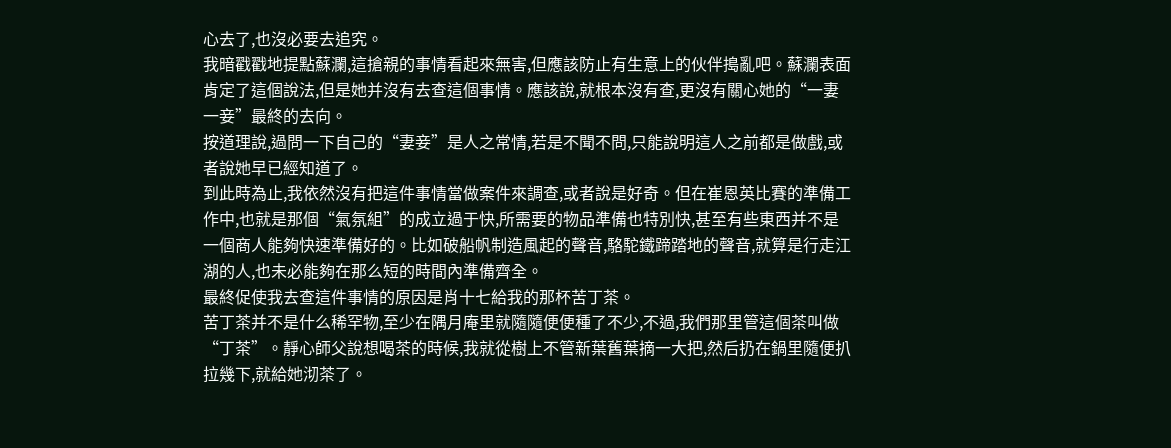心去了,也沒必要去追究。
我暗戳戳地提點蘇瀾,這搶親的事情看起來無害,但應該防止有生意上的伙伴搗亂吧。蘇瀾表面肯定了這個說法,但是她并沒有去查這個事情。應該說,就根本沒有查,更沒有關心她的“一妻一妾”最終的去向。
按道理說,過問一下自己的“妻妾”是人之常情,若是不聞不問,只能說明這人之前都是做戲,或者說她早已經知道了。
到此時為止,我依然沒有把這件事情當做案件來調查,或者說是好奇。但在崔恩英比賽的準備工作中,也就是那個“氣氛組”的成立過于快,所需要的物品準備也特別快,甚至有些東西并不是一個商人能夠快速準備好的。比如破船帆制造風起的聲音,駱駝鐵蹄踏地的聲音,就算是行走江湖的人,也未必能夠在那么短的時間內準備齊全。
最終促使我去查這件事情的原因是肖十七給我的那杯苦丁茶。
苦丁茶并不是什么稀罕物,至少在隅月庵里就隨隨便便種了不少,不過,我們那里管這個茶叫做“丁茶”。靜心師父說想喝茶的時候,我就從樹上不管新葉舊葉摘一大把,然后扔在鍋里隨便扒拉幾下,就給她沏茶了。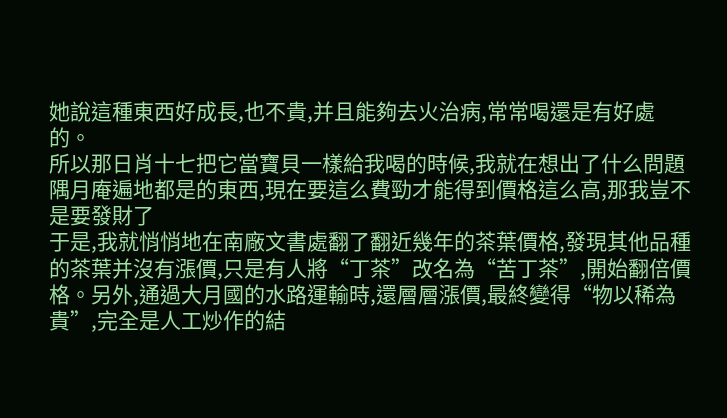她說這種東西好成長,也不貴,并且能夠去火治病,常常喝還是有好處的。
所以那日肖十七把它當寶貝一樣給我喝的時候,我就在想出了什么問題隅月庵遍地都是的東西,現在要這么費勁才能得到價格這么高,那我豈不是要發財了
于是,我就悄悄地在南廠文書處翻了翻近幾年的茶葉價格,發現其他品種的茶葉并沒有漲價,只是有人將“丁茶”改名為“苦丁茶”,開始翻倍價格。另外,通過大月國的水路運輸時,還層層漲價,最終變得“物以稀為貴”,完全是人工炒作的結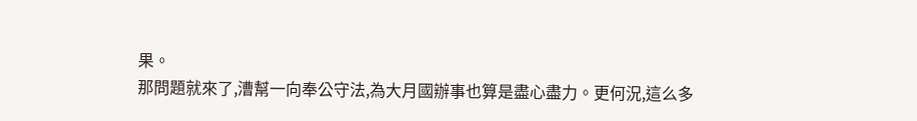果。
那問題就來了,漕幫一向奉公守法,為大月國辦事也算是盡心盡力。更何況,這么多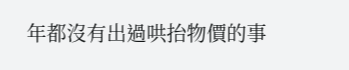年都沒有出過哄抬物價的事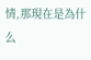情,那現在是為什么